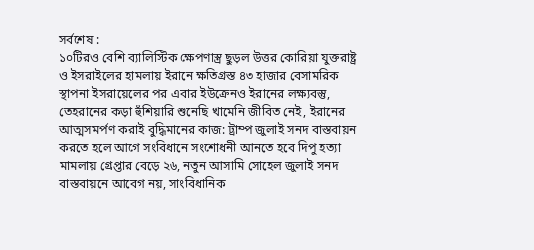সর্বশেষ :
১০টিরও বেশি ব্যালিস্টিক ক্ষেপণাস্ত্র ছুড়ল উত্তর কোরিয়া যুক্তরাষ্ট্র ও ইসরাইলের হামলায় ইরানে ক্ষতিগ্রস্ত ৪৩ হাজার বেসামরিক স্থাপনা ইসরায়েলের পর এবার ইউক্রেনও ইরানের লক্ষ্যবস্তু, তেহরানের কড়া হুঁশিয়ারি শুনেছি খামেনি জীবিত নেই, ইরানের আত্মসমর্পণ করাই বুদ্ধিমানের কাজ: ট্রাম্প জুলাই সনদ বাস্তবায়ন করতে হলে আগে সংবিধানে সংশোধনী আনতে হবে দিপু হত্যা মামলায় গ্রেপ্তার বেড়ে ২৬, নতুন আসামি সোহেল জুলাই সনদ বাস্তবায়নে আবেগ নয়, সাংবিধানিক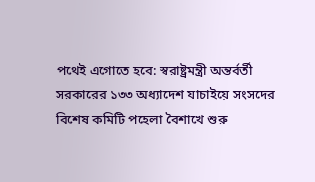পথেই এগোতে হবে: স্বরাষ্ট্রমন্ত্রী অন্তর্বর্তী সরকারের ১৩৩ অধ্যাদেশ যাচাইয়ে সংসদের বিশেষ কমিটি পহেলা বৈশাখে শুরু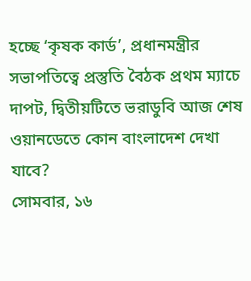হচ্ছে ‘কৃষক কার্ড’, প্রধানমন্ত্রীর সভাপতিত্বে প্রস্তুতি বৈঠক প্রথম ম্যাচে দাপট, দ্বিতীয়টিতে ভরাডুবি আজ শেষ ওয়ানডেতে কোন বাংলাদেশ দেখা যাবে?
সোমবার, ১৬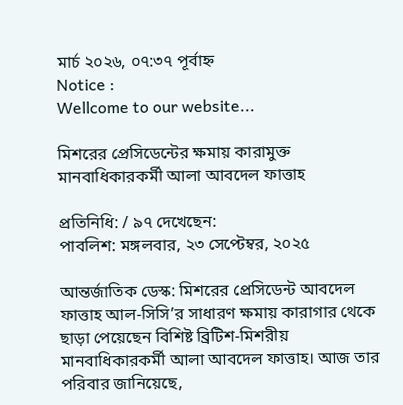মার্চ ২০২৬, ০৭:৩৭ পূর্বাহ্ন
Notice :
Wellcome to our website...

মিশরের প্রেসিডেন্টের ক্ষমায় কারামুক্ত মানবাধিকারকর্মী আলা আবদেল ফাত্তাহ

প্রতিনিধি: / ৯৭ দেখেছেন:
পাবলিশ: মঙ্গলবার, ২৩ সেপ্টেম্বর, ২০২৫

আন্তর্জাতিক ডেস্ক: মিশরের প্রেসিডেন্ট আবদেল ফাত্তাহ আল-সিসি’র সাধারণ ক্ষমায় কারাগার থেকে ছাড়া পেয়েছেন বিশিষ্ট ব্রিটিশ-মিশরীয় মানবাধিকারকর্মী আলা আবদেল ফাত্তাহ। আজ তার পরিবার জানিয়েছে,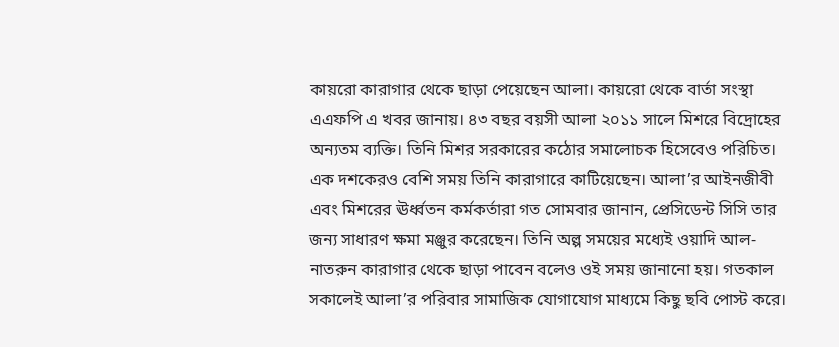কায়রো কারাগার থেকে ছাড়া পেয়েছেন আলা। কায়রো থেকে বার্তা সংস্থা এএফপি এ খবর জানায়। ৪৩ বছর বয়সী আলা ২০১১ সালে মিশরে বিদ্রোহের অন্যতম ব্যক্তি। তিনি মিশর সরকারের কঠোর সমালোচক হিসেবেও পরিচিত। এক দশকেরও বেশি সময় তিনি কারাগারে কাটিয়েছেন। আলা’র আইনজীবী এবং মিশরের ঊর্ধ্বতন কর্মকর্তারা গত সোমবার জানান, প্রেসিডেন্ট সিসি তার জন্য সাধারণ ক্ষমা মঞ্জুর করেছেন। তিনি অল্প সময়ের মধ্যেই ওয়াদি আল-নাতরুন কারাগার থেকে ছাড়া পাবেন বলেও ওই সময় জানানো হয়। গতকাল সকালেই আলা’র পরিবার সামাজিক যোগাযোগ মাধ্যমে কিছু ছবি পোস্ট করে।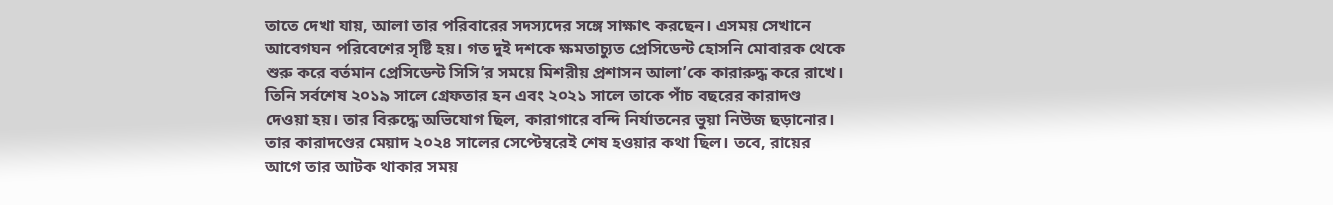তাতে দেখা যায়, আলা তার পরিবারের সদস্যদের সঙ্গে সাক্ষাৎ করছেন। এসময় সেখানে আবেগঘন পরিবেশের সৃষ্টি হয়। গত দুই দশকে ক্ষমতাচ্যুত প্রেসিডেন্ট হোসনি মোবারক থেকে শুরু করে বর্তমান প্রেসিডেন্ট সিসি’র সময়ে মিশরীয় প্রশাসন আলা’কে কারারুদ্ধ করে রাখে। তিনি সর্বশেষ ২০১৯ সালে গ্রেফতার হন এবং ২০২১ সালে তাকে পাঁচ বছরের কারাদণ্ড দেওয়া হয়। তার বিরুদ্ধে অভিযোগ ছিল, কারাগারে বন্দি নির্যাতনের ভুয়া নিউজ ছড়ানোর। তার কারাদণ্ডের মেয়াদ ২০২৪ সালের সেপ্টেম্বরেই শেষ হওয়ার কথা ছিল। তবে, রায়ের আগে তার আটক থাকার সময়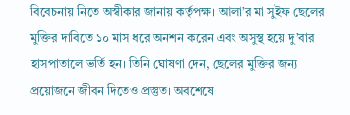বিবেচনায় নিতে অস্বীকার জানায় কর্তৃপক্ষ। আলা’র মা সুইফ ছেলের মুক্তির দাবিতে ১০ মাস ধরে অনশন করেন এবং অসুস্থ হয়ে দু’বার হাসপাতালে ভর্তি হন। তিনি ঘোষণা দেন, ছেলের মুক্তির জন্য প্রয়োজনে জীবন দিতেও প্রস্তুত। অবশেষে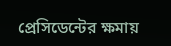প্রেসিডেন্টের ক্ষমায়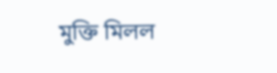মুক্তি মিলল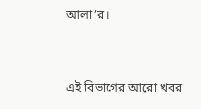আলা’র।


এই বিভাগের আরো খবর